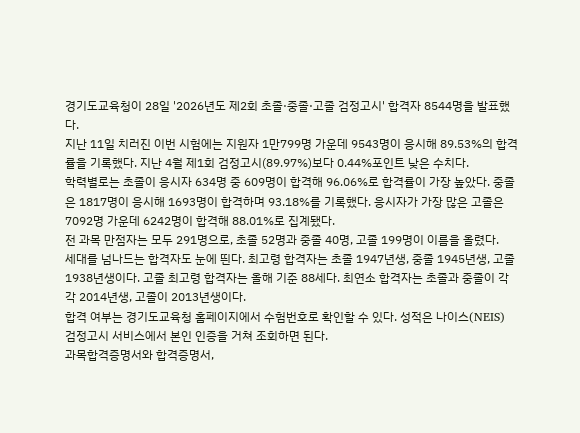경기도교육청이 28일 '2026년도 제2회 초졸·중졸·고졸 검정고시' 합격자 8544명을 발표했다.
지난 11일 치러진 이번 시험에는 지원자 1만799명 가운데 9543명이 응시해 89.53%의 합격률을 기록했다. 지난 4월 제1회 검정고시(89.97%)보다 0.44%포인트 낮은 수치다.
학력별로는 초졸이 응시자 634명 중 609명이 합격해 96.06%로 합격률이 가장 높았다. 중졸은 1817명이 응시해 1693명이 합격하며 93.18%를 기록했다. 응시자가 가장 많은 고졸은 7092명 가운데 6242명이 합격해 88.01%로 집계됐다.
전 과목 만점자는 모두 291명으로, 초졸 52명과 중졸 40명, 고졸 199명이 이름을 올렸다.
세대를 넘나드는 합격자도 눈에 띈다. 최고령 합격자는 초졸 1947년생, 중졸 1945년생, 고졸 1938년생이다. 고졸 최고령 합격자는 올해 기준 88세다. 최연소 합격자는 초졸과 중졸이 각각 2014년생, 고졸이 2013년생이다.
합격 여부는 경기도교육청 홈페이지에서 수험번호로 확인할 수 있다. 성적은 나이스(NEIS) 검정고시 서비스에서 본인 인증을 거쳐 조회하면 된다.
과목합격증명서와 합격증명서,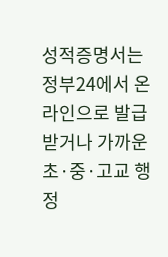성적증명서는 정부24에서 온라인으로 발급받거나 가까운 초·중·고교 행정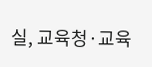실, 교육청·교육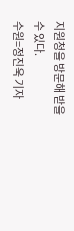지원청을 방문해 받을 수 있다.
수원=정진욱 기자